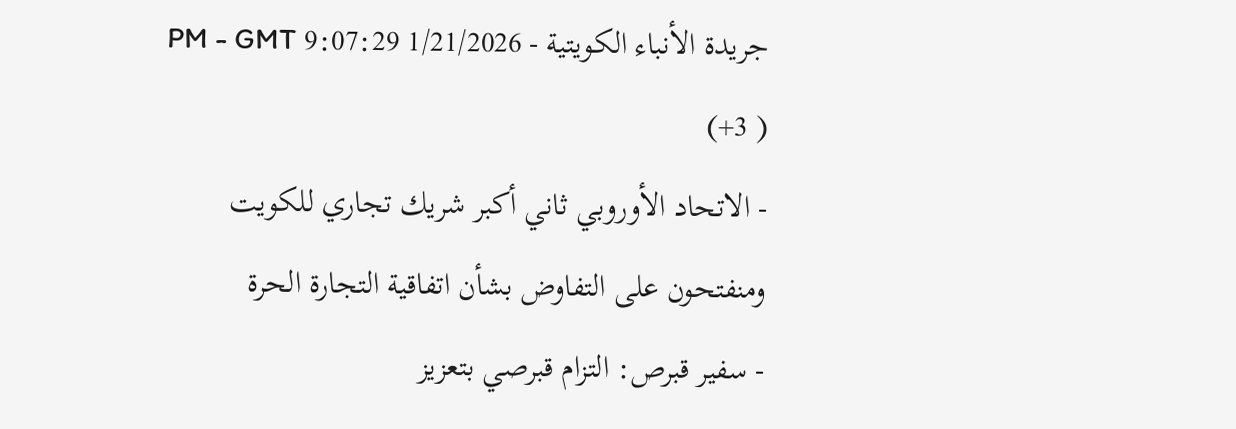جريدة الأنباء الكويتية - 1/21/2026 9:07:29 PM - GMT (+3 )
- الاتحاد الأوروبي ثاني أكبر شريك تجاري للكويت ومنفتحون على التفاوض بشأن اتفاقية التجارة الحرة
- سفير قبرص: التزام قبرصي بتعزيز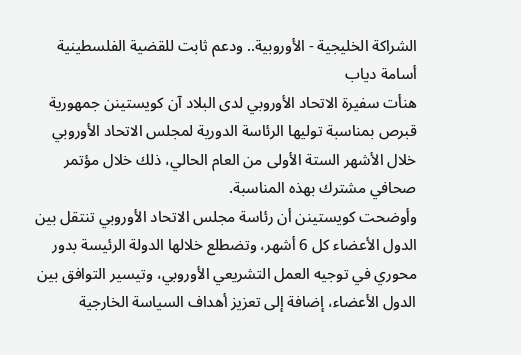الشراكة الخليجية - الأوروبية.. ودعم ثابت للقضية الفلسطينية
أسامة دياب
هنأت سفيرة الاتحاد الأوروبي لدى البلاد آن كويستينن جمهورية قبرص بمناسبة توليها الرئاسة الدورية لمجلس الاتحاد الأوروبي خلال الأشهر الستة الأولى من العام الحالي، ذلك خلال مؤتمر صحافي مشترك بهذه المناسبة.
وأوضحت كويستينن أن رئاسة مجلس الاتحاد الأوروبي تنتقل بين الدول الأعضاء كل 6 أشهر، وتضطلع خلالها الدولة الرئيسة بدور محوري في توجيه العمل التشريعي الأوروبي، وتيسير التوافق بين الدول الأعضاء، إضافة إلى تعزيز أهداف السياسة الخارجية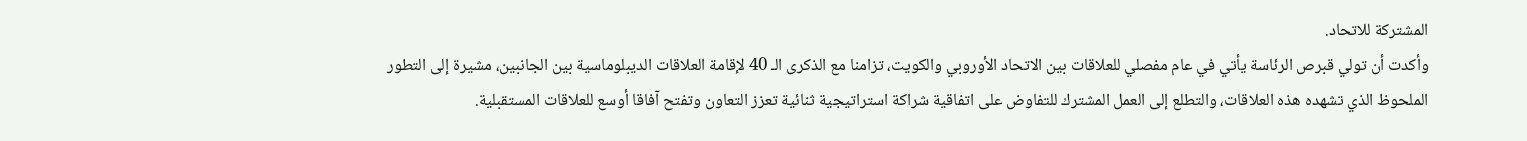المشتركة للاتحاد.
وأكدت أن تولي قبرص الرئاسة يأتي في عام مفصلي للعلاقات بين الاتحاد الأوروبي والكويت، تزامنا مع الذكرى الـ 40 لإقامة العلاقات الديبلوماسية بين الجانبين، مشيرة إلى التطور الملحوظ الذي تشهده هذه العلاقات، والتطلع إلى العمل المشترك للتفاوض على اتفاقية شراكة استراتيجية ثنائية تعزز التعاون وتفتح آفاقا أوسع للعلاقات المستقبلية.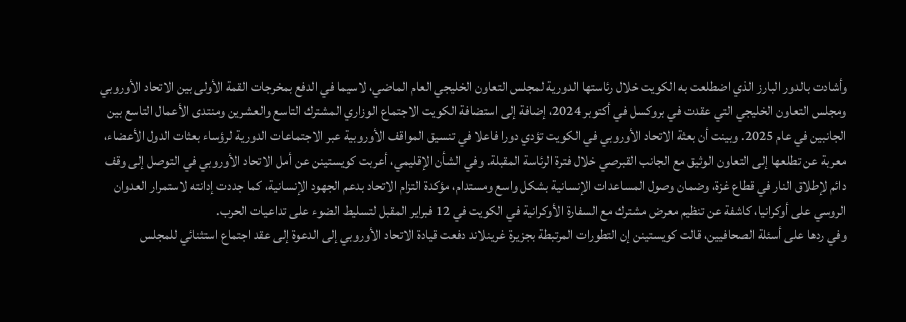وأشادت بالدور البارز الذي اضطلعت به الكويت خلال رئاستها الدورية لمجلس التعاون الخليجي العام الماضي، لاسيما في الدفع بمخرجات القمة الأولى بين الاتحاد الأوروبي ومجلس التعاون الخليجي التي عقدت في بروكسل في أكتوبر 2024، إضافة إلى استضافة الكويت الاجتماع الوزاري المشترك التاسع والعشرين ومنتدى الأعمال التاسع بين الجانبين في عام 2025. وبينت أن بعثة الاتحاد الأوروبي في الكويت تؤدي دورا فاعلا في تنسيق المواقف الأوروبية عبر الاجتماعات الدورية لرؤساء بعثات الدول الأعضاء، معربة عن تطلعها إلى التعاون الوثيق مع الجانب القبرصي خلال فترة الرئاسة المقبلة. وفي الشأن الإقليمي، أعربت كويستينن عن أمل الاتحاد الأوروبي في التوصل إلى وقف دائم لإطلاق النار في قطاع غزة، وضمان وصول المساعدات الإنسانية بشكل واسع ومستدام، مؤكدة التزام الاتحاد بدعم الجهود الإنسانية، كما جددت إدانته لاستمرار العدوان الروسي على أوكرانيا، كاشفة عن تنظيم معرض مشترك مع السفارة الأوكرانية في الكويت في 12 فبراير المقبل لتسليط الضوء على تداعيات الحرب.
وفي ردها على أسئلة الصحافيين، قالت كويستينن إن التطورات المرتبطة بجزيرة غرينلاند دفعت قيادة الاتحاد الأوروبي إلى الدعوة إلى عقد اجتماع استثنائي للمجلس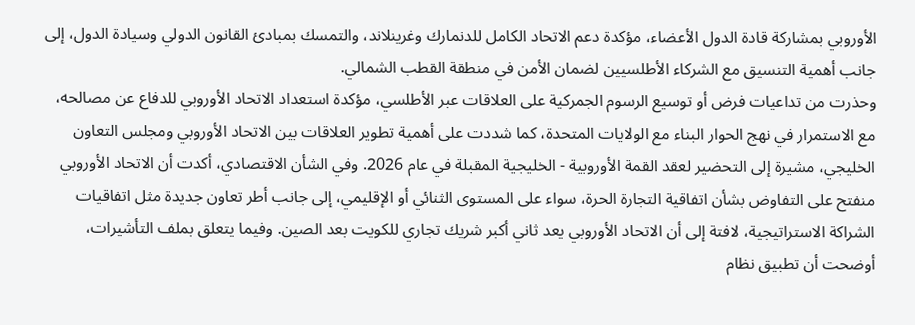الأوروبي بمشاركة قادة الدول الأعضاء، مؤكدة دعم الاتحاد الكامل للدنمارك وغرينلاند، والتمسك بمبادئ القانون الدولي وسيادة الدول، إلى جانب أهمية التنسيق مع الشركاء الأطلسيين لضمان الأمن في منطقة القطب الشمالي.
وحذرت من تداعيات فرض أو توسيع الرسوم الجمركية على العلاقات عبر الأطلسي، مؤكدة استعداد الاتحاد الأوروبي للدفاع عن مصالحه، مع الاستمرار في نهج الحوار البناء مع الولايات المتحدة، كما شددت على أهمية تطوير العلاقات بين الاتحاد الأوروبي ومجلس التعاون الخليجي، مشيرة إلى التحضير لعقد القمة الأوروبية - الخليجية المقبلة في عام 2026. وفي الشأن الاقتصادي، أكدت أن الاتحاد الأوروبي منفتح على التفاوض بشأن اتفاقية التجارة الحرة، سواء على المستوى الثنائي أو الإقليمي، إلى جانب أطر تعاون جديدة مثل اتفاقيات الشراكة الاستراتيجية، لافتة إلى أن الاتحاد الأوروبي يعد ثاني أكبر شريك تجاري للكويت بعد الصين. وفيما يتعلق بملف التأشيرات، أوضحت أن تطبيق نظام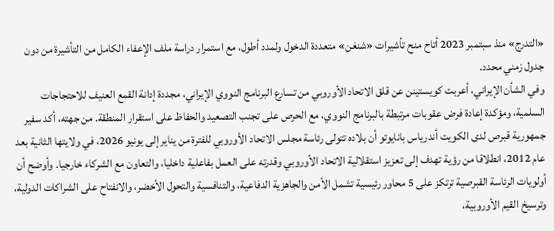«التدرج» منذ سبتمبر 2023 أتاح منح تأشيرات «شنغن» متعددة الدخول ولمدد أطول، مع استمرار دراسة ملف الإعفاء الكامل من التأشيرة من دون جدول زمني محدد.
وفي الشأن الإيراني، أعربت كويستينن عن قلق الاتحاد الأوروبي من تسارع البرنامج النووي الإيراني، مجددة إدانة القمع العنيف للاحتجاجات السلمية، ومؤكدة إعادة فرض عقوبات مرتبطة بالبرنامج النووي، مع الحرص على تجنب التصعيد والحفاظ على استقرار المنطقة. من جهته، أكد سفير جمهورية قبرص لدى الكويت أندرياس بانايوتو أن بلاده تتولى رئاسة مجلس الاتحاد الأوروبي للفترة من يناير إلى يونيو 2026، في ولايتها الثانية بعد عام 2012، انطلاقا من رؤية تهدف إلى تعزيز استقلالية الاتحاد الأوروبي وقدرته على العمل بفاعلية داخليا، والتعاون مع الشركاء خارجيا. وأوضح أن أولويات الرئاسة القبرصية ترتكز على 5 محاور رئيسية تشمل الأمن والجاهزية الدفاعية، والتنافسية والتحول الأخضر، والانفتاح على الشراكات الدولية، وترسيخ القيم الأوروبية،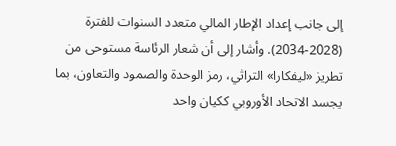إلى جانب إعداد الإطار المالي متعدد السنوات للفترة (2028-2034). وأشار إلى أن شعار الرئاسة مستوحى من تطريز «ليفكارا» التراثي، رمز الوحدة والصمود والتعاون، بما يجسد الاتحاد الأوروبي ككيان واحد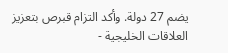يضم 27 دولة. وأكد التزام قبرص بتعزيز العلاقات الخليجية -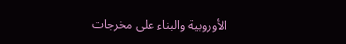الأوروبية والبناء على مخرجات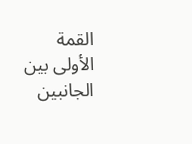القمة الأولى بين الجانبين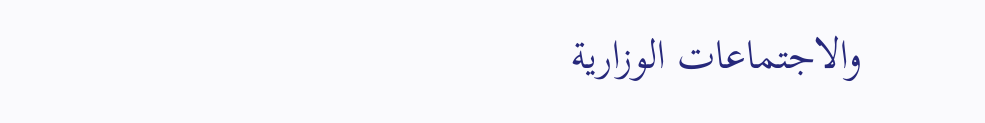والاجتماعات الوزارية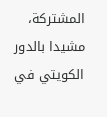المشتركة، مشيدا بالدور الكويتي في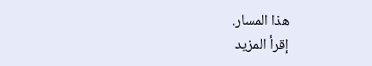هذا المسار.
إقرأ المزيد